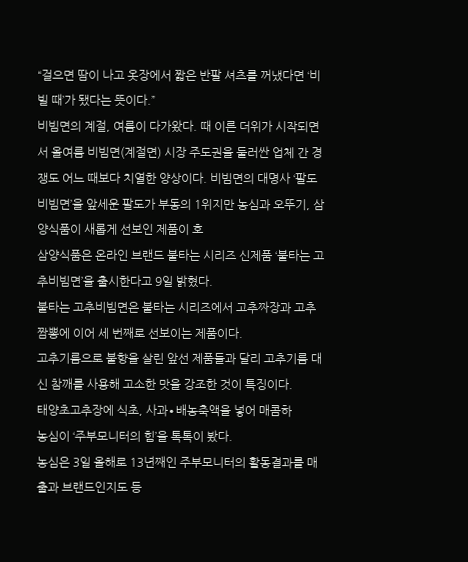“걸으면 땀이 나고 옷장에서 짧은 반팔 셔츠를 꺼냈다면 ‘비빌 때’가 됐다는 뜻이다.”
비빔면의 계절, 여름이 다가왔다. 때 이른 더위가 시작되면서 올여름 비빔면(계절면) 시장 주도권을 둘러싼 업체 간 경쟁도 어느 때보다 치열한 양상이다. 비빔면의 대명사 ‘팔도비빔면’을 앞세운 팔도가 부동의 1위지만 농심과 오뚜기, 삼양식품이 새롭게 선보인 제품이 호
삼양식품은 온라인 브랜드 불타는 시리즈 신제품 ‘불타는 고추비빔면’을 출시한다고 9일 밝혔다.
불타는 고추비빔면은 불타는 시리즈에서 고추짜장과 고추짬뽕에 이어 세 번째로 선보이는 제품이다.
고추기름으로 불향을 살린 앞선 제품들과 달리 고추기름 대신 참깨를 사용해 고소한 맛을 강조한 것이 특징이다.
태양초고추장에 식초, 사과∙배농축액을 넣어 매콤하
농심이 ‘주부모니터의 힘’을 톡톡이 봤다.
농심은 3일 올해로 13년째인 주부모니터의 활동결과를 매출과 브랜드인지도 등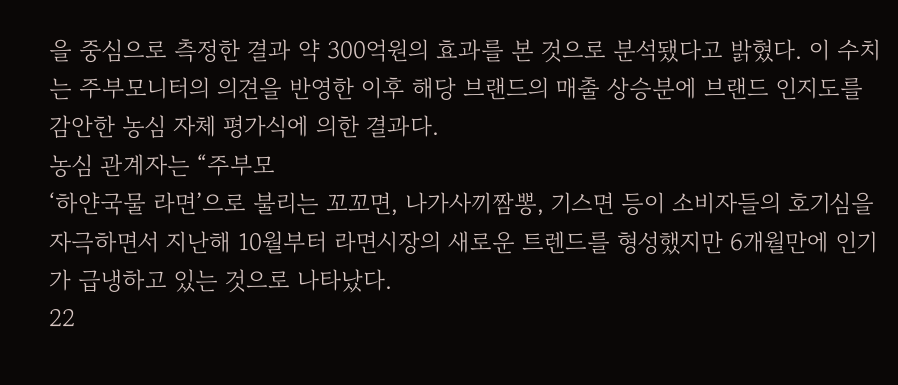을 중심으로 측정한 결과 약 300억원의 효과를 본 것으로 분석됐다고 밝혔다. 이 수치는 주부모니터의 의견을 반영한 이후 해당 브랜드의 매출 상승분에 브랜드 인지도를 감안한 농심 자체 평가식에 의한 결과다.
농심 관계자는 “주부모
‘하얀국물 라면’으로 불리는 꼬꼬면, 나가사끼짬뽕, 기스면 등이 소비자들의 호기심을 자극하면서 지난해 10월부터 라면시장의 새로운 트렌드를 형성했지만 6개월만에 인기가 급냉하고 있는 것으로 나타났다.
22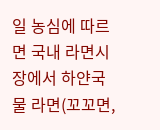일 농심에 따르면 국내 라면시장에서 하얀국물 라면(꼬꼬면,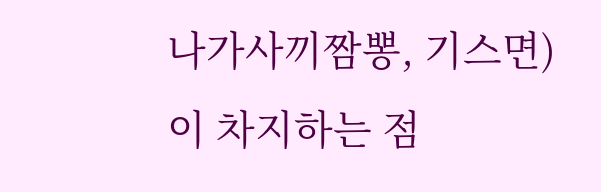나가사끼짬뽕, 기스면)이 차지하는 점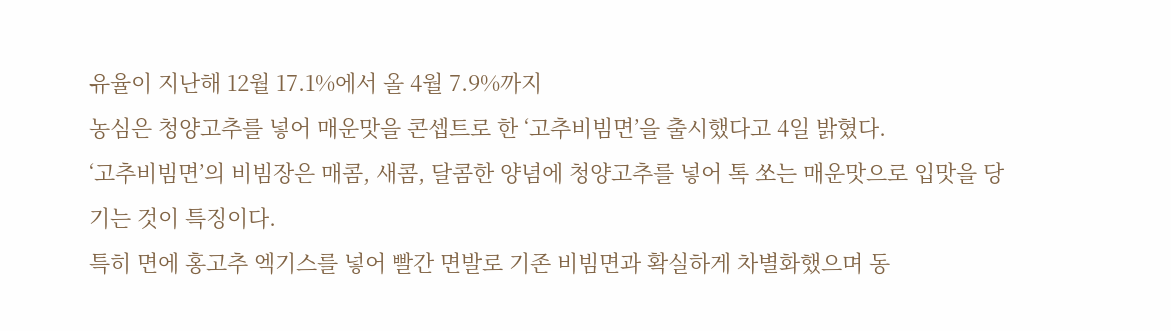유율이 지난해 12월 17.1%에서 올 4월 7.9%까지
농심은 청양고추를 넣어 매운맛을 콘셉트로 한 ‘고추비빔면’을 출시했다고 4일 밝혔다.
‘고추비빔면’의 비빔장은 매콤, 새콤, 달콤한 양념에 청양고추를 넣어 톡 쏘는 매운맛으로 입맛을 당기는 것이 특징이다.
특히 면에 홍고추 엑기스를 넣어 빨간 면발로 기존 비빔면과 확실하게 차별화했으며 동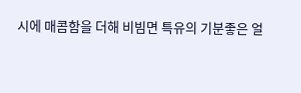시에 매콤함을 더해 비빔면 특유의 기분좋은 얼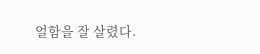얼함을 잘 살렸다.